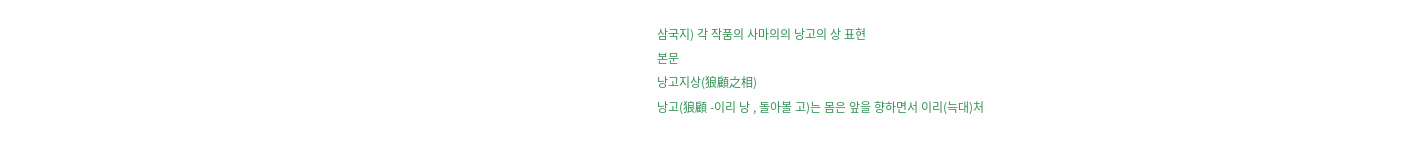삼국지) 각 작품의 사마의의 낭고의 상 표현
본문
낭고지상(狼顧之相)
낭고(狼顧 -이리 낭 , 돌아볼 고)는 몸은 앞을 향하면서 이리(늑대)처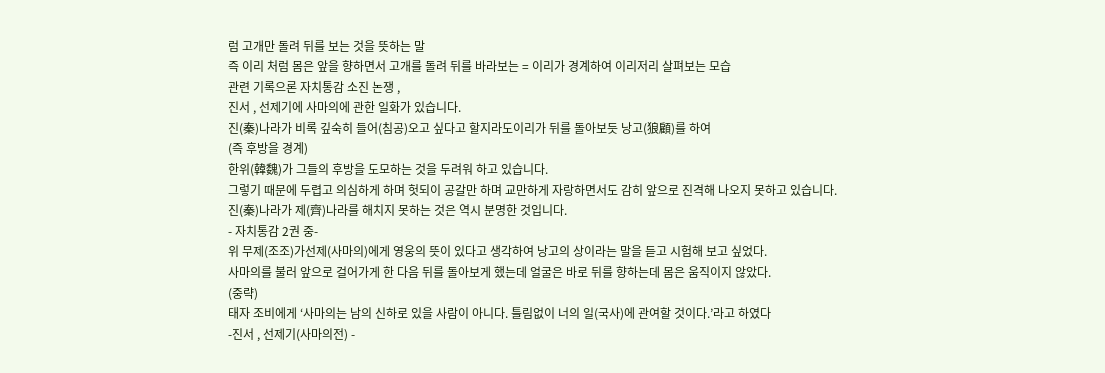럼 고개만 돌려 뒤를 보는 것을 뜻하는 말
즉 이리 처럼 몸은 앞을 향하면서 고개를 돌려 뒤를 바라보는 = 이리가 경계하여 이리저리 살펴보는 모습
관련 기록으론 자치통감 소진 논쟁 ,
진서 , 선제기에 사마의에 관한 일화가 있습니다.
진(秦)나라가 비록 깊숙히 들어(침공)오고 싶다고 할지라도이리가 뒤를 돌아보듯 낭고(狼顧)를 하여
(즉 후방을 경계)
한위(韓魏)가 그들의 후방을 도모하는 것을 두려워 하고 있습니다.
그렇기 때문에 두렵고 의심하게 하며 헛되이 공갈만 하며 교만하게 자랑하면서도 감히 앞으로 진격해 나오지 못하고 있습니다.
진(秦)나라가 제(齊)나라를 해치지 못하는 것은 역시 분명한 것입니다.
- 자치통감 2권 중-
위 무제(조조)가선제(사마의)에게 영웅의 뜻이 있다고 생각하여 낭고의 상이라는 말을 듣고 시험해 보고 싶었다.
사마의를 불러 앞으로 걸어가게 한 다음 뒤를 돌아보게 했는데 얼굴은 바로 뒤를 향하는데 몸은 움직이지 않았다.
(중략)
태자 조비에게 ‘사마의는 남의 신하로 있을 사람이 아니다. 틀림없이 너의 일(국사)에 관여할 것이다.’라고 하였다
-진서 , 선제기(사마의전) -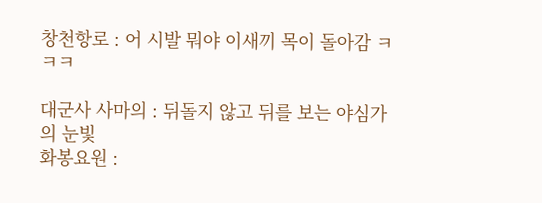창천항로 : 어 시발 뭐야 이새끼 목이 돌아감 ㅋㅋㅋ

대군사 사마의 : 뒤돌지 않고 뒤를 보는 야심가의 눈빛
화봉요원 :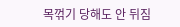목꺾기 당해도 안 뒤짐